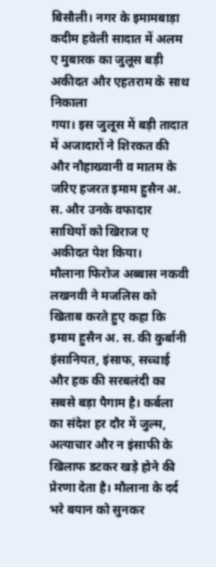बिसौली। नगर के इमामबाड़ा कदीम हवेली सादात में अलम ए मुबारक का जुलूस बड़ी अकीदत और एहतराम के साथ निकाला
गया। इस जुलूस में बड़ी तादात में अजादारों ने शिरकत की और नौहाख्वानी व मातम के जरिए हजरत इमाम हुसैन अ. स. और उनके वफादार साथियों को खिराज ए अकीदत पेश किया।
मौलाना फिरोज अब्बास नकवी लखनवी ने मजलिस को खिताब करते हुए कहा कि इमाम हुसैन अ. स. की कुर्बानी इंसानियत, इंसाफ, सच्चाई और हक की सरबलंदी का सबसे बड़ा पैगाम है। कर्बला का संदेश हर दौर में जुल्म, अत्याचार और न इंसाफी के खिलाफ डटकर खड़े होने की प्रेरणा देता है। मौलाना के दर्द भरे बयान को सुनकर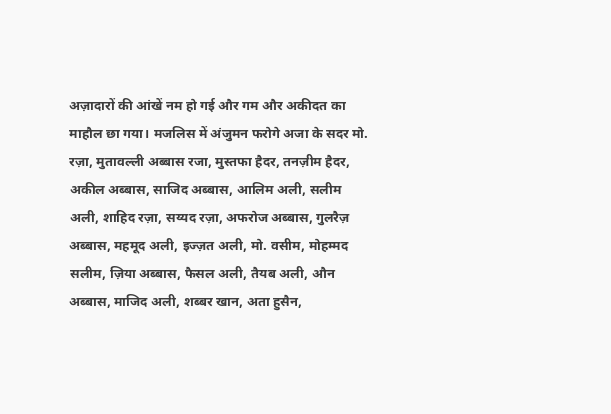अज़ादारों की आंखें नम हो गई और गम और अकीदत का माहौल छा गया। मजलिस में अंजुमन फरोगे अजा के सदर मो. रज़ा, मुतावल्ली अब्बास रजा, मुस्तफा हैदर, तनज़ीम हैदर, अकील अब्बास, साजिद अब्बास, आलिम अली, सलीम अली, शाहिद रज़ा, सय्यद रज़ा, अफरोज अब्बास, गुलरैज़ अब्बास, महमूद अली, इज्ज़त अली, मो. वसीम, मोहम्मद सलीम, ज़िया अब्बास, फैसल अली, तैयब अली, औन अब्बास, माजिद अली, शब्बर खान, अता हुसैन,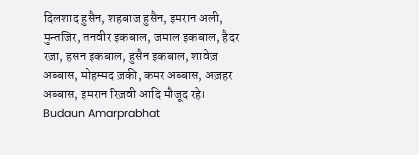दिलशाद हुसैन, शहबाज हुसैन, इमरान अली, मुन्तजिर, तनवीर इकबाल, जमाल इकबाल, हैदर रज़ा, हसन इकबाल, हुसैन इकबाल, शावेज़ अब्बास, मोहम्मद ज़की, कमर अब्बास, अज़हर अब्बास, इमरान रिज़वी आदि मौजूद रहे।
Budaun Amarprabhat